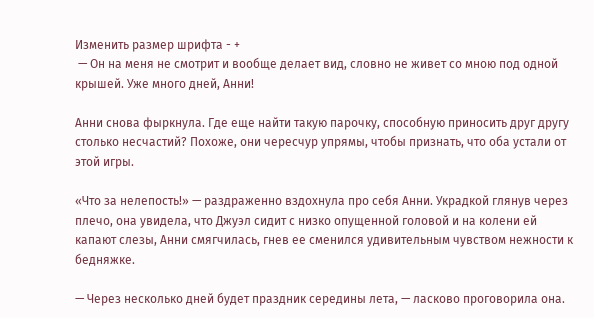Изменить размер шрифта - +
 — Он на меня не смотрит и вообще делает вид, словно не живет со мною под одной крышей. Уже много дней, Анни!

Анни снова фыркнула. Где еще найти такую парочку, способную приносить друг другу столько несчастий? Похоже, они чересчур упрямы, чтобы признать, что оба устали от этой игры.

«Что за нелепость!» — раздраженно вздохнула про себя Анни. Украдкой глянув через плечо, она увидела, что Джуэл сидит с низко опущенной головой и на колени ей капают слезы, Анни смягчилась, гнев ее сменился удивительным чувством нежности к бедняжке.

— Через несколько дней будет праздник середины лета, — ласково проговорила она.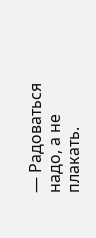— Радоваться надо, а не плакать.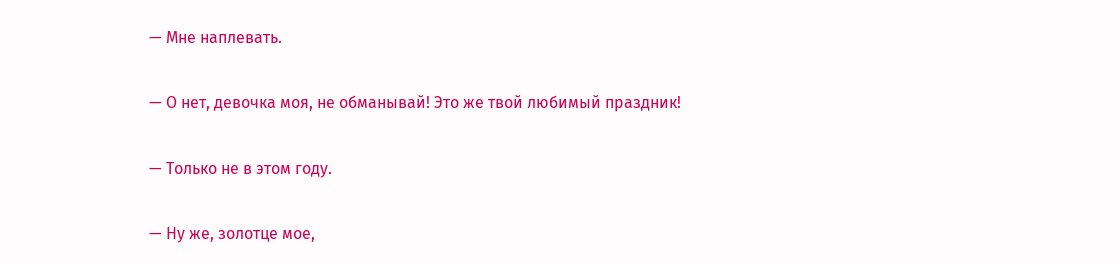— Мне наплевать.

— О нет, девочка моя, не обманывай! Это же твой любимый праздник!

— Только не в этом году.

— Ну же, золотце мое,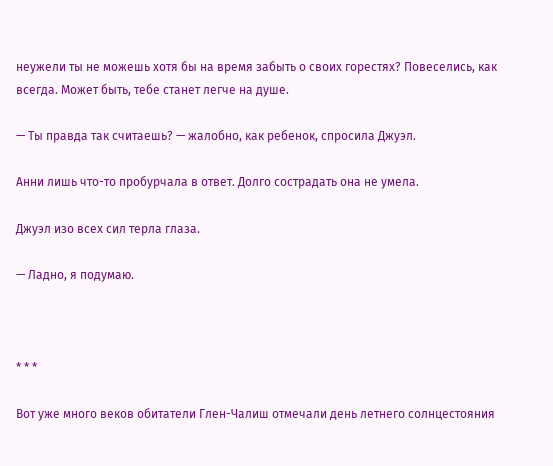неужели ты не можешь хотя бы на время забыть о своих горестях? Повеселись, как всегда. Может быть, тебе станет легче на душе.

— Ты правда так считаешь? — жалобно, как ребенок, спросила Джуэл.

Анни лишь что-то пробурчала в ответ. Долго сострадать она не умела.

Джуэл изо всех сил терла глаза.

— Ладно, я подумаю.



* * *

Вот уже много веков обитатели Глен-Чалиш отмечали день летнего солнцестояния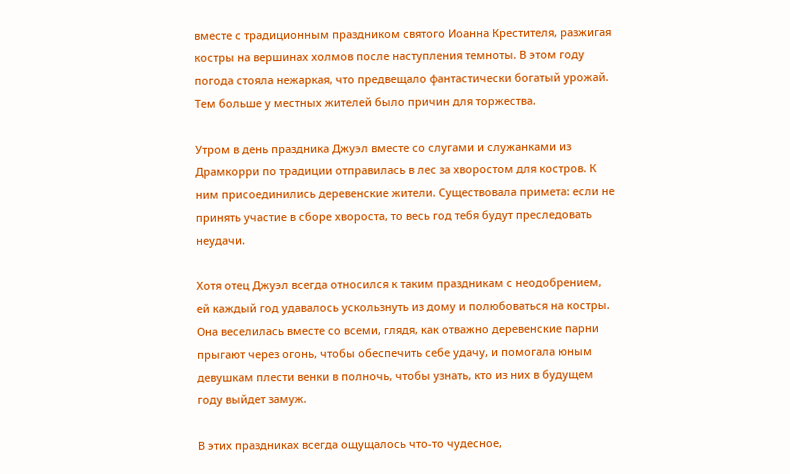вместе с традиционным праздником святого Иоанна Крестителя, разжигая костры на вершинах холмов после наступления темноты. В этом году погода стояла нежаркая, что предвещало фантастически богатый урожай. Тем больше у местных жителей было причин для торжества.

Утром в день праздника Джуэл вместе со слугами и служанками из Драмкорри по традиции отправилась в лес за хворостом для костров. К ним присоединились деревенские жители. Существовала примета: если не принять участие в сборе хвороста, то весь год тебя будут преследовать неудачи.

Хотя отец Джуэл всегда относился к таким праздникам с неодобрением, ей каждый год удавалось ускользнуть из дому и полюбоваться на костры. Она веселилась вместе со всеми, глядя, как отважно деревенские парни прыгают через огонь, чтобы обеспечить себе удачу, и помогала юным девушкам плести венки в полночь, чтобы узнать, кто из них в будущем году выйдет замуж.

В этих праздниках всегда ощущалось что-то чудесное,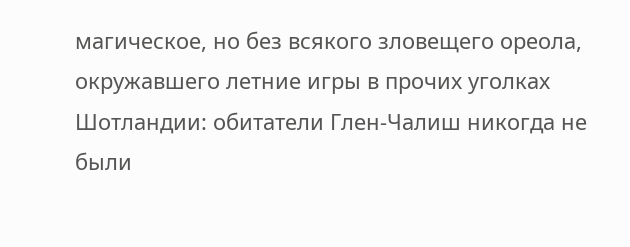магическое, но без всякого зловещего ореола, окружавшего летние игры в прочих уголках Шотландии: обитатели Глен-Чалиш никогда не были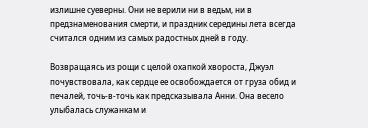излишне суеверны. Они не верили ни в ведьм, ни в предзнаменования смерти, и праздник середины лета всегда считался одним из самых радостных дней в году.

Возвращаясь из рощи с целой охапкой хвороста, Джуэл почувствовала, как сердце ее освобождается от груза обид и печалей, точь-в-точь как предсказывала Анни. Она весело улыбалась служанкам и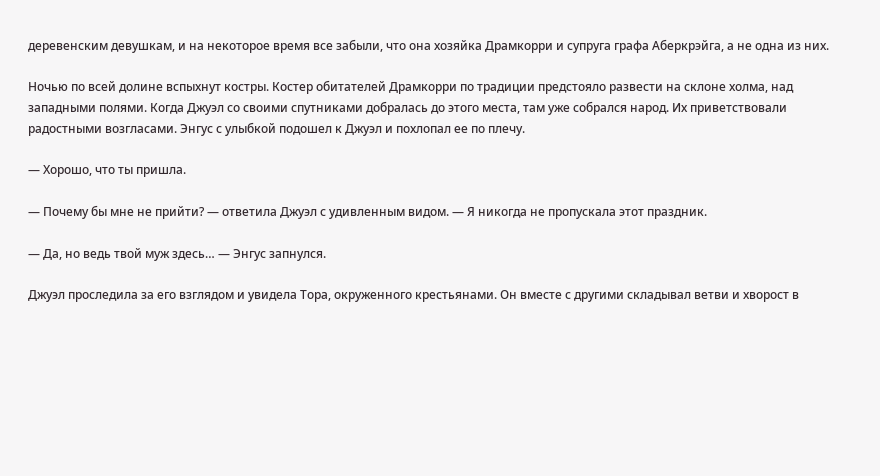деревенским девушкам, и на некоторое время все забыли, что она хозяйка Драмкорри и супруга графа Аберкрэйга, а не одна из них.

Ночью по всей долине вспыхнут костры. Костер обитателей Драмкорри по традиции предстояло развести на склоне холма, над западными полями. Когда Джуэл со своими спутниками добралась до этого места, там уже собрался народ. Их приветствовали радостными возгласами. Энгус с улыбкой подошел к Джуэл и похлопал ее по плечу.

— Хорошо, что ты пришла.

— Почему бы мне не прийти? — ответила Джуэл с удивленным видом. — Я никогда не пропускала этот праздник.

— Да, но ведь твой муж здесь… — Энгус запнулся.

Джуэл проследила за его взглядом и увидела Тора, окруженного крестьянами. Он вместе с другими складывал ветви и хворост в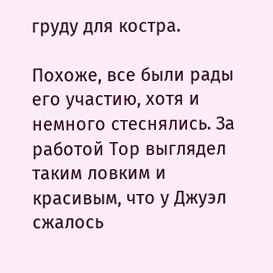груду для костра.

Похоже, все были рады его участию, хотя и немного стеснялись. За работой Тор выглядел таким ловким и красивым, что у Джуэл сжалось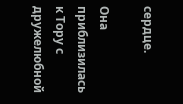сердце.

Она приблизилась к Тору с дружелюбной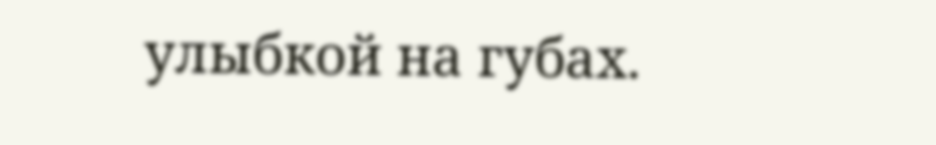улыбкой на губах.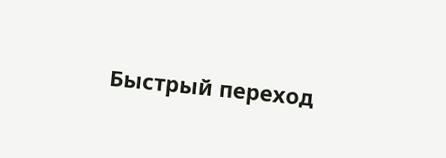Быстрый переход